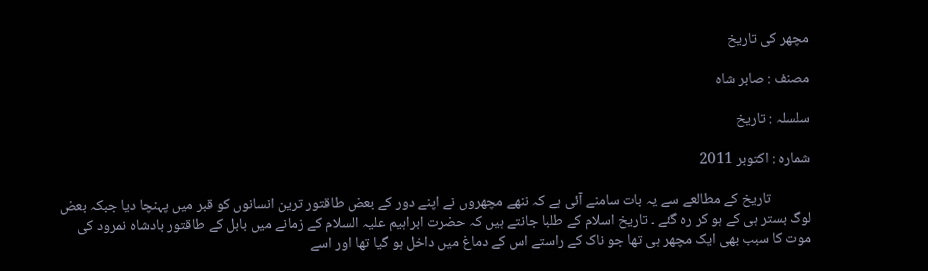مچھر کی تاریخ

مصنف : صابر شاہ

سلسلہ : تاریخ

شمارہ : اکتوبر 2011

            تاریخ کے مطالعے سے یہ بات سامنے آئی ہے کہ ننھے مچھروں نے اپنے دور کے بعض طاقتور ترین انسانوں کو قبر میں پہنچا دیا جبکہ بعض لوگ بستر ہی کے ہو کر رہ گئے ۔ تاریخ اسلام کے طلبا جانتے ہیں کہ حضرت ابراہیم علیہ السلام کے زمانے میں بابل کے طاقتور بادشاہ نمرود کی موت کا سبب بھی ایک مچھر ہی تھا جو ناک کے راستے اس کے دماغ میں داخل ہو گیا تھا اور اسے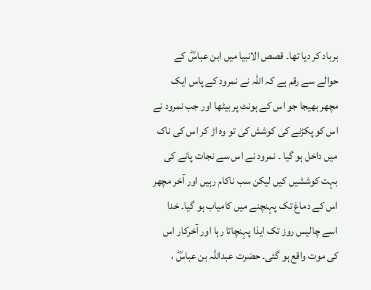برباد کر دیا تھا۔ قصص الانبیا میں ابن عباسؓ کے حوالے سے رقم ہے کہ اللہ نے نمرود کے پاس ایک مچھر بھیجا جو اس کے ہونٹ پر بیٹھا اور جب نمرود نے اس کو پکڑنے کی کوشش کی تو وہ اڑ کر اس کی ناک میں داخل ہو گیا ۔ نمرود نے اس سے نجات پانے کی بہت کوششیں کیں لیکن سب ناکام رہیں اور آخر مچھر اس کے دماغ تک پہنچنے میں کامیاب ہو گیا۔ خدا اسے چالیس روز تک ایذا پہنچاتا رہا اور آخرکار اس کی موت واقع ہو گئی۔ حضرت عبداللہ بن عباسؓ ،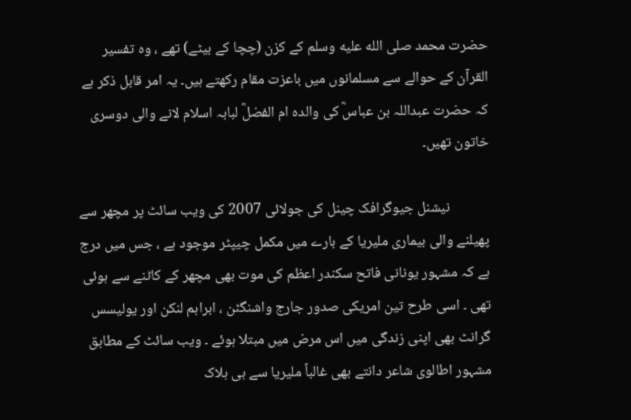حضرت محمد صلى الله عليه وسلم کے کزن (چچا کے بیٹے) تھے ، وہ تفسیر القرآن کے حوالے سے مسلمانوں میں باعزت مقام رکھتے ہیں۔ یہ امر قابل ذکر ہے کہ حضرت عبداللہ بن عباسؓ کی والدہ ام الفضلؓ لبابہ اسلام لانے والی دوسری خاتون تھیں۔

            نیشنل جیوگرافک چینل کی جولائی 2007 کی ویب سائٹ پر مچھر سے پھیلنے والی بیماری ملیریا کے بارے میں مکمل چیپٹر موجود ہے ، جس میں درج ہے کہ مشہور یونانی فاتح سکندر اعظم کی موت بھی مچھر کے کاٹنے سے ہوئی تھی ۔ اسی طرح تین امریکی صدور جارج واشنگٹن ، ابراہم لنکن اور یولیسس گرانٹ بھی اپنی زندگی میں اس مرض میں مبتلا ہوئے ۔ ویب سائٹ کے مطابق مشہور اطالوی شاعر دانتے بھی غالباً ملیریا سے ہی ہلاک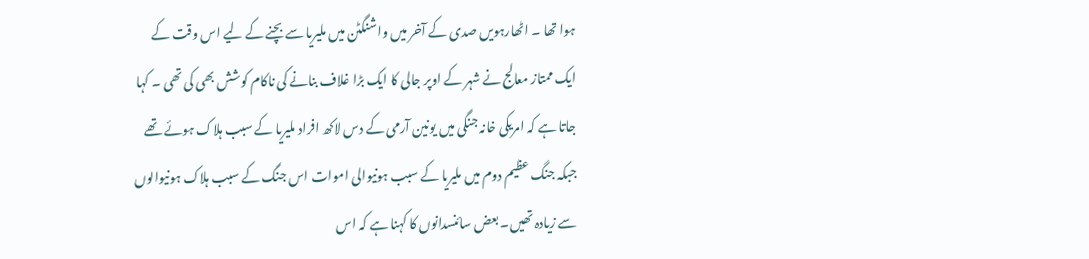ہوا تھا ۔ اٹھارہویں صدی کے آخر میں واشنگٹن میں ملیریا سے بچنے کے لیے اس وقت کے ایک ممتاز معالج نے شہر کے اوپر جالی کا ایک بڑا غلاف بنانے کی ناکام کوشش بھی کی تھی ۔ کہا جاتا ہے کہ امریکی خانہ جنگی میں یونین آرمی کے دس لاکھ افراد ملیریا کے سبب ہلاک ہوئے تھے جبکہ جنگ عظیم دوم میں ملیریا کے سبب ہونیوالی اموات اس جنگ کے سبب ہلاک ہونیوالوں سے زیادہ تھیں۔ بعض سائنسدانوں کا کہنا ہے کہ اس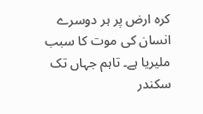کرہ ارض پر ہر دوسرے انسان کی موت کا سبب ملیریا ہے۔ تاہم جہاں تک سکندر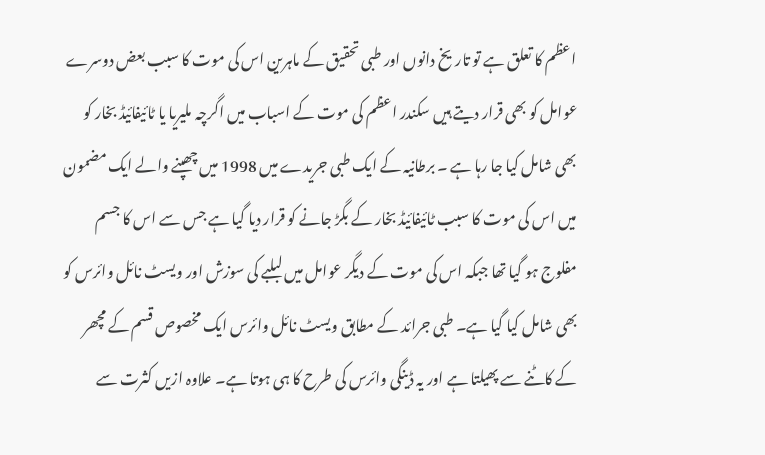اعظم کا تعلق ہے تو تاریخ دانوں اور طبی تحقیق کے ماہرین اس کی موت کا سبب بعض دوسرے عوامل کو بھی قرار دیتے ہیں سکندر اعظم کی موت کے اسباب میں اگرچہ ملیریا یا ٹائیفائیڈ بخار کو بھی شامل کیا جا رہا ہے ۔ برطانیہ کے ایک طبی جریدے میں 1998 میں چھپنے والے ایک مضمون میں اس کی موت کا سبب ٹائیفائیڈ بخار کے بگڑ جانے کو قرار دیا گیا ہے جس سے اس کا جسم مفلوج ہو گیا تھا جبکہ اس کی موت کے دیگر عوامل میں لبلبے کی سوزش اور ویسٹ نائل وائرس کو بھی شامل کیا گیا ہے۔ طبی جرائد کے مطابق ویسٹ نائل وائرس ایک مخصوص قسم کے مچھر کے کاٹنے سے پھیلتا ہے اور یہ ڈینگی وائرس کی طرح کا ہی ہوتا ہے۔ علاوہ ازیں کثرت سے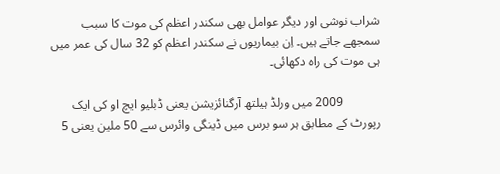شراب نوشی اور دیگر عوامل بھی سکندر اعظم کی موت کا سبب سمجھے جاتے ہیں۔ اِن بیماریوں نے سکندر اعظم کو 32 سال کی عمر میں ہی موت کی راہ دکھائی۔

            2009 میں ورلڈ ہیلتھ آرگنائزیشن یعنی ڈبلیو ایچ او کی ایک رپورٹ کے مطابق ہر سو برس میں ڈینگی وائرس سے 50 ملین یعنی 5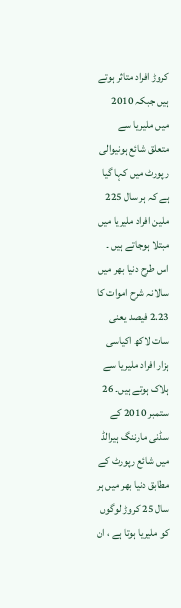کروڑ افراد متاثر ہوتے ہیں جبکہ 2010 میں ملیریا سے متعلق شائع ہونیوالی رپورٹ میں کہا گیا ہے کہ ہر سال 225 ملین افراد ملیریا میں مبتلا ہوجاتے ہیں ۔ اس طرح دنیا بھر میں سالانہ شرح اموات کا 2.23 فیصد یعنی سات لاکھ اکیاسی ہزار افراد ملیریا سے ہلاک ہوتے ہیں۔ 26 ستمبر 2010 کے سڈنی مارننگ ہیرالڈ میں شائع رپورٹ کے مطابق دنیا بھر میں ہر سال 25 کروڑ لوگوں کو ملیریا ہوتا ہے ، ان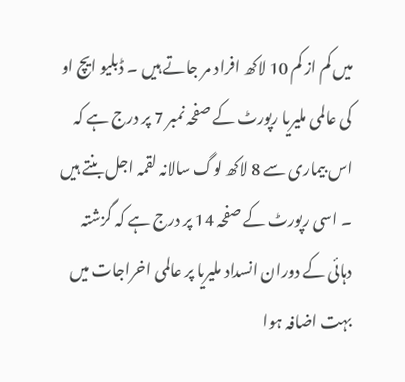میں کم از کم 10 لاکھ افراد مر جاتے ہیں ۔ ڈبلیو ایچ او کی عالمی ملیریا رپورٹ کے صفحہ نمبر 7 پر درج ہے کہ اس بیماری سے 8 لاکھ لوگ سالانہ لقمہ اجل بنتے ہیں ۔ اسی رپورٹ کے صفحہ 14 پر درج ہے کہ گزشتہ دہائی کے دوران انسداد ملیریا پر عالمی اخراجات میں بہت اضافہ ہوا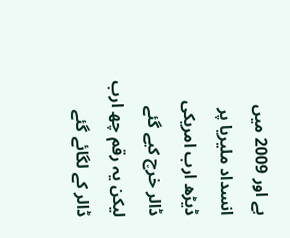ہے اور 2009 میں انسداد ملیریا پر ڈیڑھ ارب امریکی ڈالر خرچ کیے گئے لیکن یہ رقم چھ ارب ڈالر کے لگائے گئے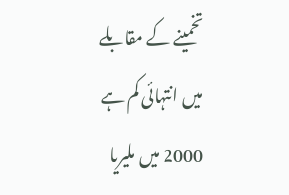تخمینے کے مقابلے میں انتہائی کم ہے 2000 میں ملیریا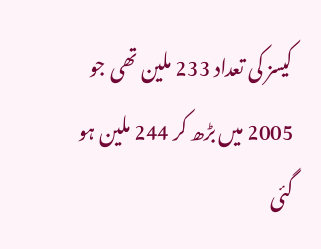کیسز کی تعداد 233 ملین تھی جو 2005 میں بڑھ کر 244 ملین ہو گئی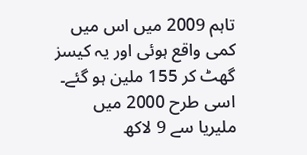تاہم 2009 میں اس میں کمی واقع ہوئی اور یہ کیسز گھٹ کر 155 ملین ہو گئے۔ اسی طرح 2000 میں ملیریا سے 9 لاکھ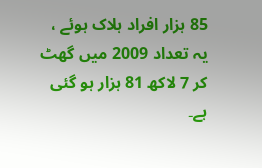85 ہزار افراد ہلاک ہوئے ، یہ تعداد 2009 میں گھٹ کر 7 لاکھ 81 ہزار ہو گئی ہے۔